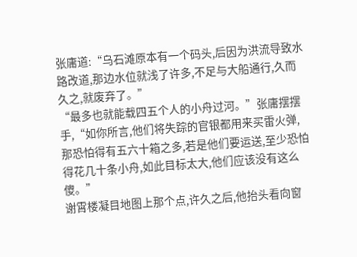张庸道:“乌石滩原本有一个码头,后因为洪流导致水路改道,那边水位就浅了许多,不足与大船通行,久而久之,就废弃了。”
“最多也就能载四五个人的小舟过河。”张庸摆摆手,“如你所言,他们将失踪的官银都用来买雷火弹,那恐怕得有五六十箱之多,若是他们要运送,至少恐怕得花几十条小舟,如此目标太大,他们应该没有这么傻。”
谢霄楼凝目地图上那个点,许久之后,他抬头看向窗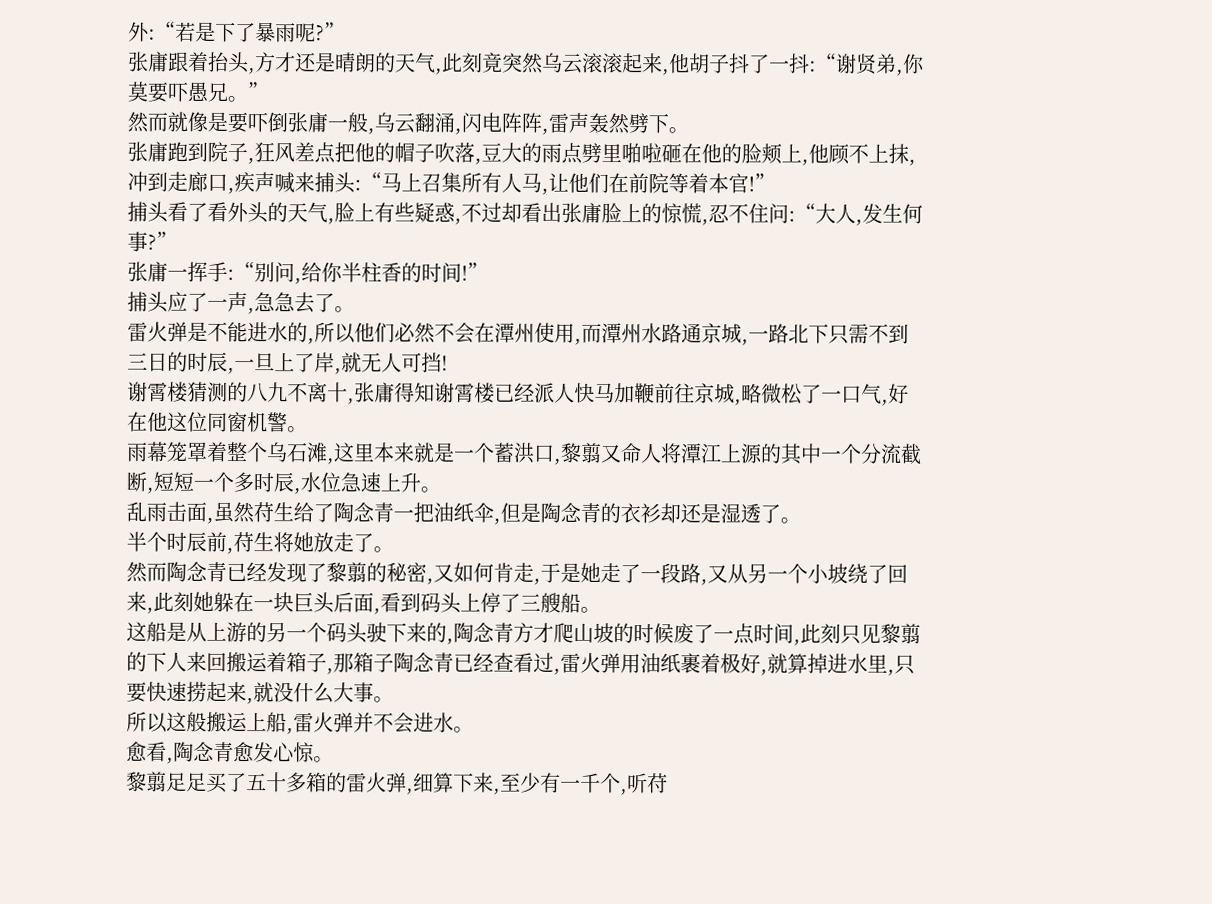外:“若是下了暴雨呢?”
张庸跟着抬头,方才还是晴朗的天气,此刻竟突然乌云滚滚起来,他胡子抖了一抖:“谢贤弟,你莫要吓愚兄。”
然而就像是要吓倒张庸一般,乌云翻涌,闪电阵阵,雷声轰然劈下。
张庸跑到院子,狂风差点把他的帽子吹落,豆大的雨点劈里啪啦砸在他的脸颊上,他顾不上抹,冲到走廊口,疾声喊来捕头:“马上召集所有人马,让他们在前院等着本官!”
捕头看了看外头的天气,脸上有些疑惑,不过却看出张庸脸上的惊慌,忍不住问:“大人,发生何事?”
张庸一挥手:“别问,给你半柱香的时间!”
捕头应了一声,急急去了。
雷火弹是不能进水的,所以他们必然不会在潭州使用,而潭州水路通京城,一路北下只需不到三日的时辰,一旦上了岸,就无人可挡!
谢霄楼猜测的八九不离十,张庸得知谢霄楼已经派人快马加鞭前往京城,略微松了一口气,好在他这位同窗机警。
雨幕笼罩着整个乌石滩,这里本来就是一个蓄洪口,黎翦又命人将潭江上源的其中一个分流截断,短短一个多时辰,水位急速上升。
乱雨击面,虽然苻生给了陶念青一把油纸伞,但是陶念青的衣衫却还是湿透了。
半个时辰前,苻生将她放走了。
然而陶念青已经发现了黎翦的秘密,又如何肯走,于是她走了一段路,又从另一个小坡绕了回来,此刻她躲在一块巨头后面,看到码头上停了三艘船。
这船是从上游的另一个码头驶下来的,陶念青方才爬山坡的时候废了一点时间,此刻只见黎翦的下人来回搬运着箱子,那箱子陶念青已经查看过,雷火弹用油纸裹着极好,就算掉进水里,只要快速捞起来,就没什么大事。
所以这般搬运上船,雷火弹并不会进水。
愈看,陶念青愈发心惊。
黎翦足足买了五十多箱的雷火弹,细算下来,至少有一千个,听苻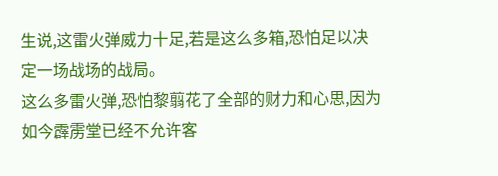生说,这雷火弹威力十足,若是这么多箱,恐怕足以决定一场战场的战局。
这么多雷火弹,恐怕黎翦花了全部的财力和心思,因为如今霹雳堂已经不允许客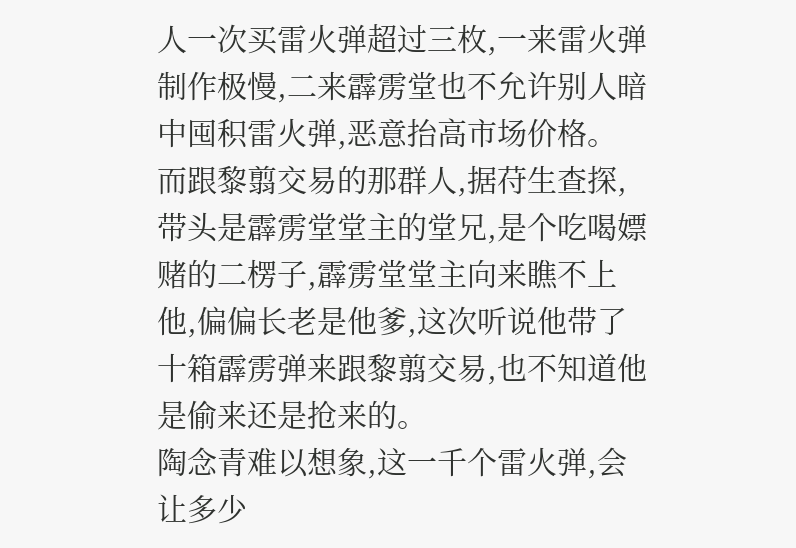人一次买雷火弹超过三枚,一来雷火弹制作极慢,二来霹雳堂也不允许别人暗中囤积雷火弹,恶意抬高市场价格。
而跟黎翦交易的那群人,据苻生查探,带头是霹雳堂堂主的堂兄,是个吃喝嫖赌的二楞子,霹雳堂堂主向来瞧不上他,偏偏长老是他爹,这次听说他带了十箱霹雳弹来跟黎翦交易,也不知道他是偷来还是抢来的。
陶念青难以想象,这一千个雷火弹,会让多少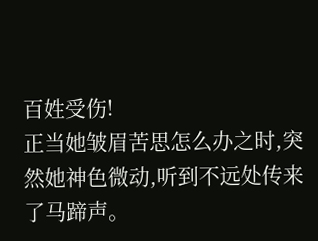百姓受伤!
正当她皱眉苦思怎么办之时,突然她神色微动,听到不远处传来了马蹄声。